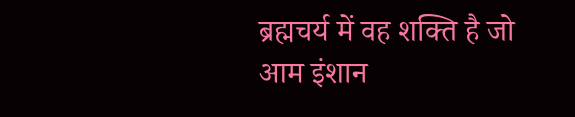ब्रह्मचर्य में वह शक्ति है जो आम इंशान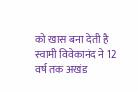को खास बना देती है स्वामी विवेकानंद ने 12 वर्ष तक अखंड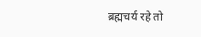ब्रह्मचर्य रहे तो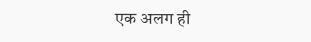एक अलग ही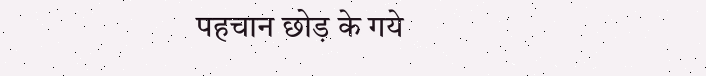पहचान छोड़ के गये